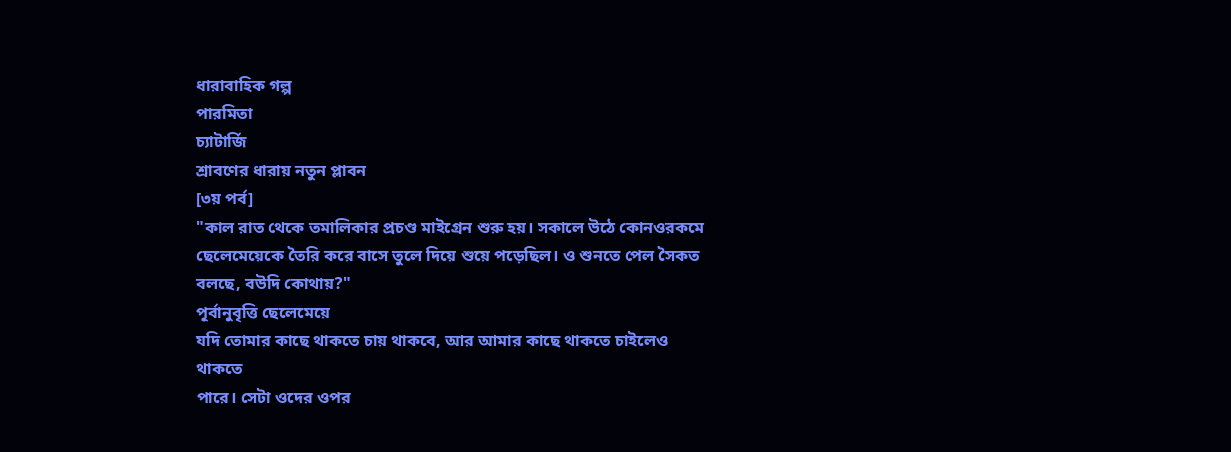ধারাবাহিক গল্প
পারমিতা
চ্যাটার্জি
শ্রাবণের ধারায় নতুন প্লাবন
[৩য় পর্ব]
"কাল রাত থেকে তমালিকার প্রচণ্ড মাইগ্রেন শুরু হয়। সকালে উঠে কোনওরকমে ছেলেমেয়েকে তৈরি করে বাসে তুলে দিয়ে শুয়ে পড়েছিল। ও শুনতে পেল সৈকত বলছে, বউদি কোথায়?"
পূর্বানুবৃত্তি ছেলেমেয়ে
যদি তোমার কাছে থাকতে চায় থাকবে, আর আমার কাছে থাকতে চাইলেও থাকতে
পারে। সেটা ওদের ওপর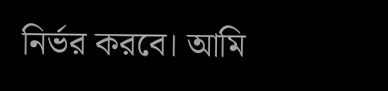নির্ভর করবে। আমি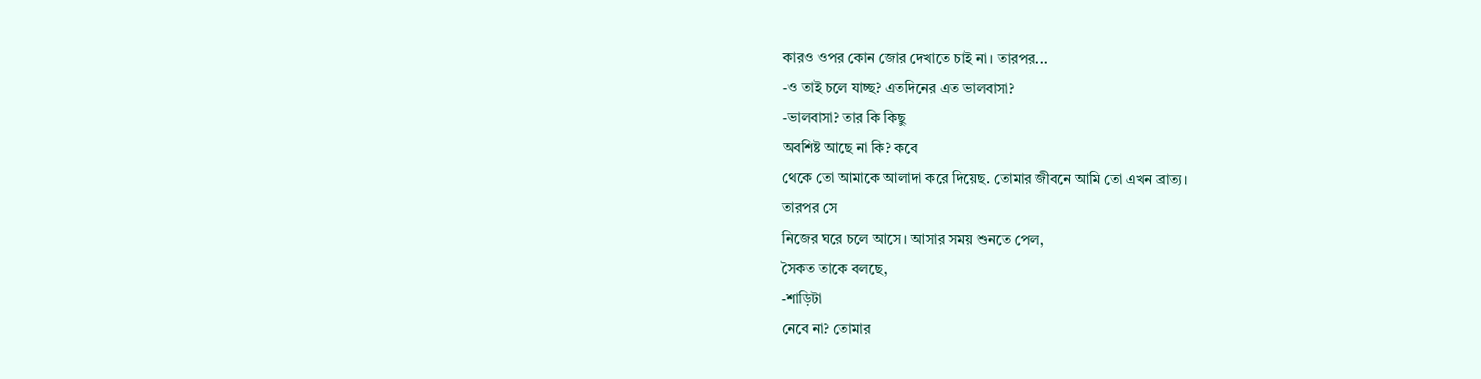কারও ওপর কোন জোর দেখাতে চাই না। তারপর...
-ও তাই চলে যাচ্ছ? এতদিনের এত ভালবাসা?
-ভালবাসা? তার কি কিছু
অবশিষ্ট আছে না কি? কবে
থেকে তো আমাকে আলাদা করে দিয়েছ. তোমার জীবনে আমি তো এখন ব্রাত্য।
তারপর সে
নিজের ঘরে চলে আসে। আসার সময় শুনতে পেল,
সৈকত তাকে বলছে,
-শাড়িটা
নেবে না? তোমার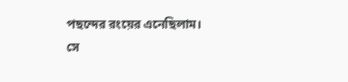পছন্দের রংয়ের এনেছিলাম।
সে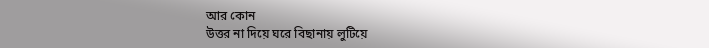আর কোন
উত্তর না দিয়ে ঘরে বিছানায় লুটিয়ে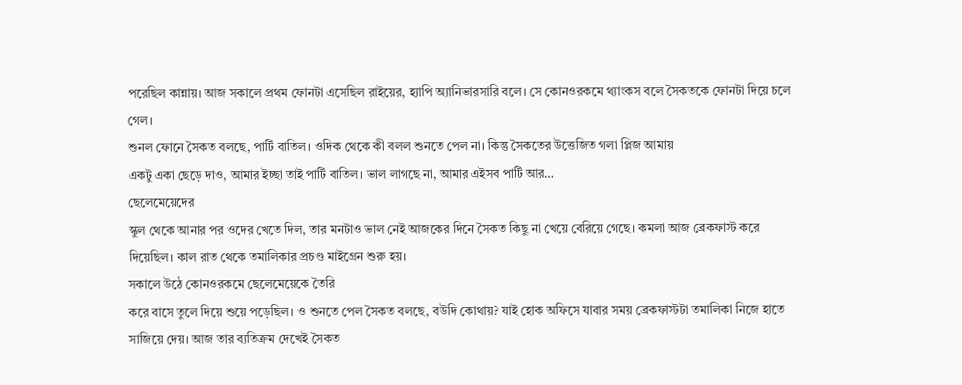পরেছিল কান্নায়। আজ সকালে প্রথম ফোনটা এসেছিল রাইয়ের, হ্যাপি অ্যানিভারসারি বলে। সে কোনওরকমে থ্যাংকস বলে সৈকতকে ফোনটা দিয়ে চলে গেল।
শুনল ফোনে সৈকত বলছে, পার্টি বাতিল। ওদিক থেকে কী বলল শুনতে পেল না। কিন্তু সৈকতের উত্তেজিত গলা প্লিজ আমায়
একটু একা ছেড়ে দাও, আমার ইচ্ছা তাই পার্টি বাতিল। ভাল লাগছে না, আমার এইসব পার্টি আর…
ছেলেমেয়েদের
স্কুল থেকে আনার পর ওদের খেতে দিল, তার মনটাও ভাল নেই আজকের দিনে সৈকত কিছু না খেয়ে বেরিয়ে গেছে। কমলা আজ ব্রেকফাস্ট করে দিয়েছিল। কাল রাত থেকে তমালিকার প্রচণ্ড মাইগ্রেন শুরু হয়।
সকালে উঠে কোনওরকমে ছেলেমেয়েকে তৈরি
করে বাসে তুলে দিয়ে শুয়ে পড়েছিল। ও শুনতে পেল সৈকত বলছে, বউদি কোথায়? যাই হোক অফিসে যাবার সময় ব্রেকফাস্টটা তমালিকা নিজে হাতে
সাজিয়ে দেয়। আজ তার ব্যতিক্রম দেখেই সৈকত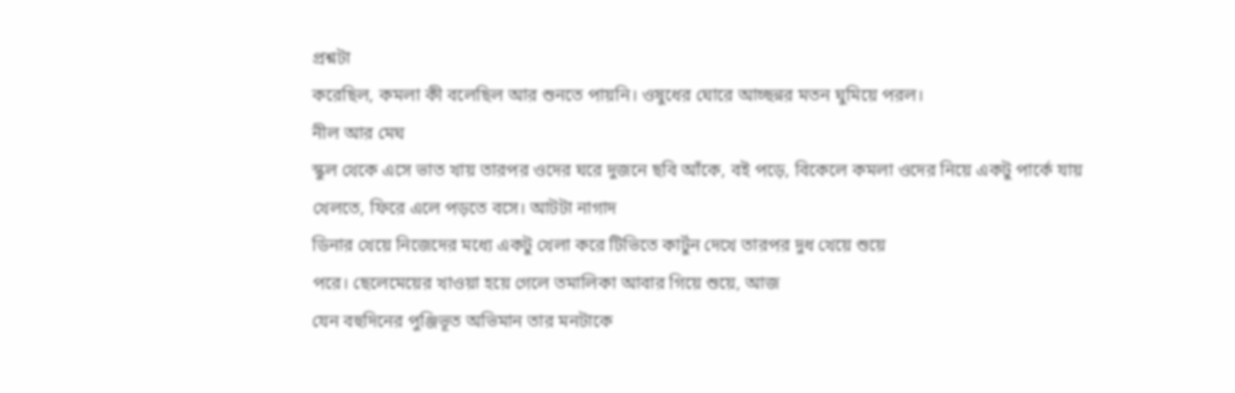প্রশ্নটা
করেছিল, কমলা কী বলেছিল আর শুনতে পায়নি। ওষুধের ঘোরে আচ্ছন্নর মতন ঘুমিয়ে পরল।
নীল আর মেঘ
স্কুল থেকে এসে ভাত খায় তারপর ওদের ঘরে দুজনে ছবি আঁকে, বই পড়ে, বিকেলে কমলা ওদের নিয়ে একটু পার্কে যায়
খেলতে, ফিরে এলে পড়তে বসে। আটটা নাগাদ
ডিনার খেয়ে নিজেদের মধ্যে একটু খেলা করে টিভিতে কার্টুন দেখে তারপর দুধ খেয়ে শুয়ে
পরে। ছেলেমেয়ের খাওয়া হয়ে গেলে তমালিকা আবার গিয়ে শুয়ে, আজ
যেন বহুদিনের পুঞ্জিভূত অভিমান তার মনটাকে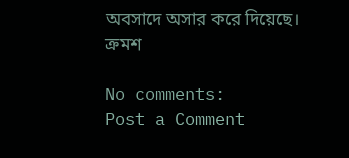অবসাদে অসার করে দিয়েছে।
ক্রমশ

No comments:
Post a Comment